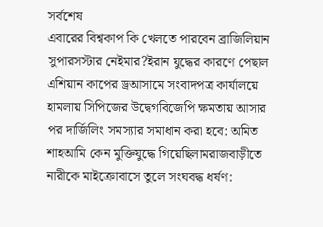সর্বশেষ
এবারের বিশ্বকাপ কি খেলতে পারবেন ব্রাজিলিয়ান সুপারসস্টার নেইমার?ইরান যুদ্ধের কারণে পেছাল এশিয়ান কাপের ড্রআসামে সংবাদপত্র কার্যালয়ে হামলায় সিপিজের উদ্বেগবিজেপি ক্ষমতায় আসার পর দার্জিলিং সমস্যার সমাধান করা হবে: অমিত শাহআমি কেন মুক্তিযুদ্ধে গিয়েছিলামরাজবাড়ীতে নারীকে মাইক্রোবাসে তুলে সংঘবদ্ধ ধর্ষণ: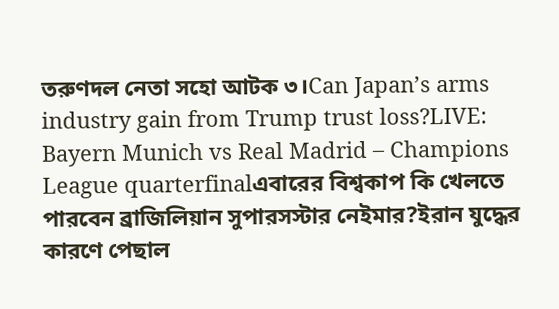তরুণদল নেতা সহো আটক ৩।Can Japan’s arms industry gain from Trump trust loss?LIVE: Bayern Munich vs Real Madrid – Champions League quarterfinalএবারের বিশ্বকাপ কি খেলতে পারবেন ব্রাজিলিয়ান সুপারসস্টার নেইমার?ইরান যুদ্ধের কারণে পেছাল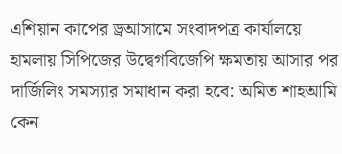এশিয়ান কাপের ড্রআসামে সংবাদপত্র কার্যালয়ে হামলায় সিপিজের উদ্বেগবিজেপি ক্ষমতায় আসার পর দার্জিলিং সমস্যার সমাধান করা হবে: অমিত শাহআমি কেন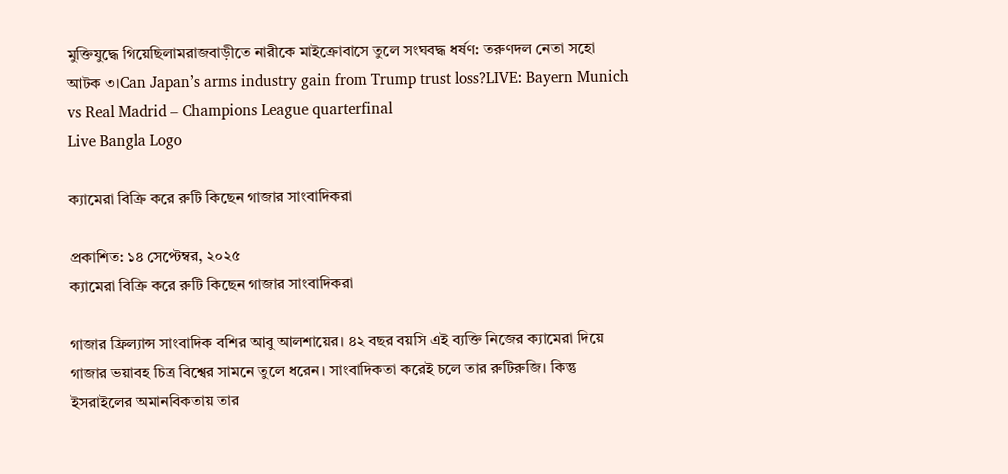মুক্তিযুদ্ধে গিয়েছিলামরাজবাড়ীতে নারীকে মাইক্রোবাসে তুলে সংঘবদ্ধ ধর্ষণ: তরুণদল নেতা সহো আটক ৩।Can Japan’s arms industry gain from Trump trust loss?LIVE: Bayern Munich vs Real Madrid – Champions League quarterfinal
Live Bangla Logo

ক‍্যামেরা বিক্রি করে রুটি কিছেন গাজার সাংবাদিকরা

প্রকাশিত: ১৪ সেপ্টেম্বর, ২০২৫
ক‍্যামেরা বিক্রি করে রুটি কিছেন গাজার সাংবাদিকরা

গাজার ফ্রিল্যান্স সাংবাদিক বশির আবু আলশায়ের। ৪২ বছর বয়সি এই ব্যক্তি নিজের ক্যামেরা দিয়ে গাজার ভয়াবহ চিত্র বিশ্বের সামনে তুলে ধরেন। সাংবাদিকতা করেই চলে তার রুটিরুজি। কিন্তু ইসরাইলের অমানবিকতায় তার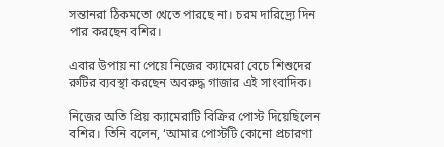সন্তানরা ঠিকমতো খেতে পারছে না। চরম দারিদ্র্যে দিন পার করছেন বশির।

এবার উপায় না পেয়ে নিজের ক্যামেরা বেচে শিশুদের রুটির ব্যবস্থা করছেন অবরুদ্ধ গাজার এই সাংবাদিক।

নিজের অতি প্রিয় ক্যামেরাটি বিক্রির পোস্ট দিয়েছিলেন বশির। তিনি বলেন, ‘আমার পোস্টটি কোনো প্রচারণা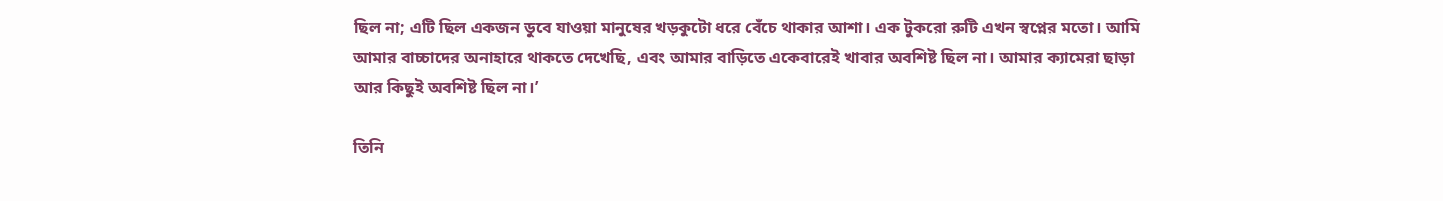ছিল না; এটি ছিল একজন ডুবে যাওয়া মানুষের খড়কুটো ধরে বেঁচে থাকার আশা। এক টুকরো রুটি এখন স্বপ্নের মতো। আমি আমার বাচ্চাদের অনাহারে থাকতে দেখেছি, এবং আমার বাড়িতে একেবারেই খাবার অবশিষ্ট ছিল না। আমার ক্যামেরা ছাড়া আর কিছুই অবশিষ্ট ছিল না।’

তিনি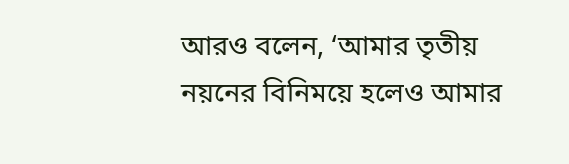আরও বলেন, ‘আমার তৃতীয় নয়নের বিনিময়ে হলেও আমার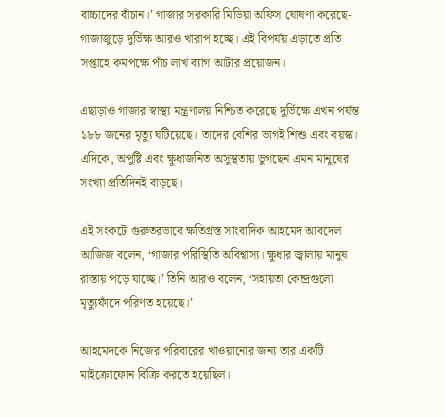বাচ্চাদের বাঁচান।’ গাজার সরকারি মিডিয়া অফিস ঘোষণা করেছে-গাজাজুড়ে দুর্ভিক্ষ আরও খারাপ হচ্ছে। এই বিপর্যয় এড়াতে প্রতি সপ্তাহে কমপক্ষে পাঁচ লাখ ব্যাগ আটার প্রয়োজন।

এছাড়াও গাজার স্বাস্থ্য মন্ত্রণালয় নিশ্চিত করেছে দুর্ভিক্ষে এখন পর্যন্ত ১৮৮ জনের মৃত্যু ঘটিয়েছে। তাদের বেশির ভাগই শিশু এবং বয়স্ক। এদিকে, অপুষ্টি এবং ক্ষুধাজনিত অসুস্থতায় ভুগছেন এমন মানুষের সংখ্যা প্রতিদিনই বাড়ছে।

এই সংকটে গুরুতরভাবে ক্ষতিগ্রস্ত সাংবাদিক আহমেদ আবদেল আজিজ বলেন, ‘গাজার পরিস্থিতি অবিশ্বাস্য। ক্ষুধার জ্বালায় মানুষ রাস্তায় পড়ে যাচ্ছে।’ তিনি আরও বলেন, ‘সহায়তা কেন্দ্রগুলো মৃত্যুফাঁদে পরিণত হয়েছে।’

আহমেদকে নিজের পরিবারের খাওয়ানোর জন্য তার একটি মাইক্রোফোন বিক্রি করতে হয়েছিল।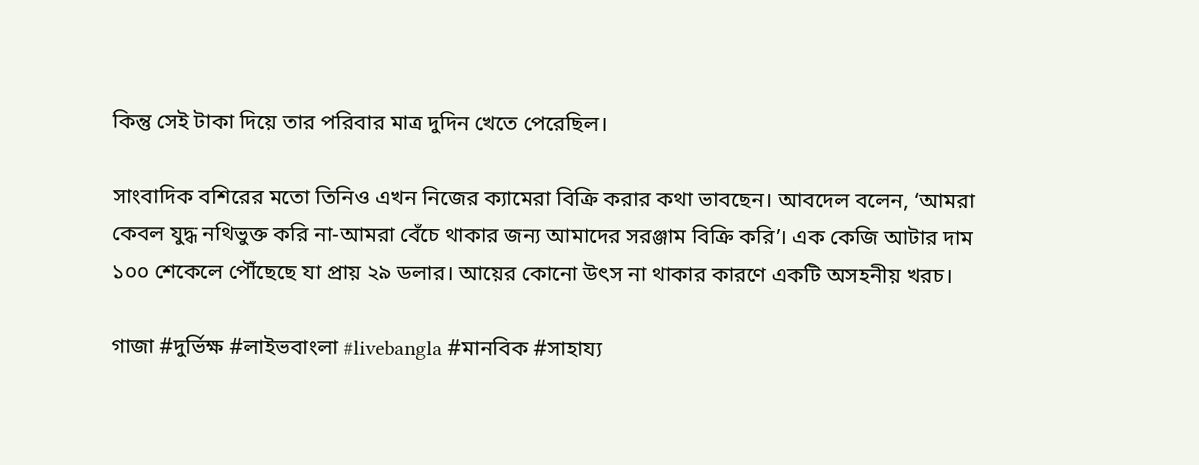কিন্তু সেই টাকা দিয়ে তার পরিবার মাত্র দুদিন খেতে পেরেছিল।

সাংবাদিক বশিরের মতো তিনিও এখন নিজের ক্যামেরা বিক্রি করার কথা ভাবছেন। আবদেল বলেন, ‘আমরা কেবল যুদ্ধ নথিভুক্ত করি না-আমরা বেঁচে থাকার জন্য আমাদের সরঞ্জাম বিক্রি করি’। এক কেজি আটার দাম ১০০ শেকেলে পৌঁছেছে যা প্রায় ২৯ ডলার। আয়ের কোনো উৎস না থাকার কারণে একটি অসহনীয় খরচ।

গাজা #দুর্ভিক্ষ #লাইভবাংলা #livebangla #মানবিক #সাহায‍্য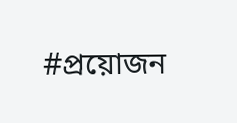#প্রয়োজন